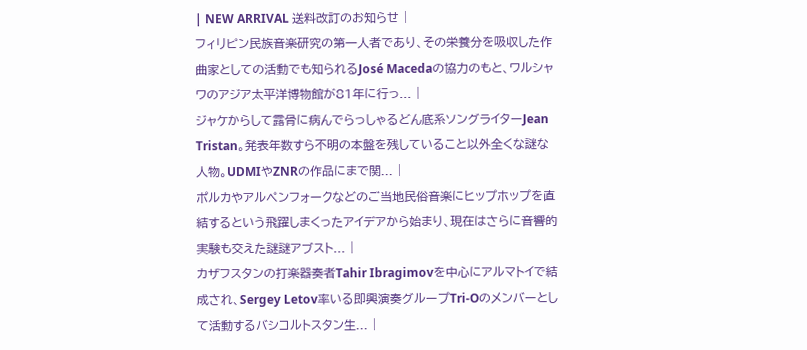| NEW ARRIVAL 送料改訂のお知らせ |
フィリピン民族音楽研究の第一人者であり、その栄養分を吸収した作曲家としての活動でも知られるJosé Macedaの協力のもと、ワルシャワのアジア太平洋博物館が81年に行っ... |
ジャケからして露骨に病んでらっしゃるどん底系ソングライターJean Tristan。発表年数すら不明の本盤を残していること以外全くな謎な人物。UDMIやZNRの作品にまで関... |
ポルカやアルペンフォークなどのご当地民俗音楽にヒップホップを直結するという飛躍しまくったアイデアから始まり、現在はさらに音響的実験も交えた謎謎アブスト... |
カザフスタンの打楽器奏者Tahir Ibragimovを中心にアルマトイで結成され、Sergey Letov率いる即興演奏グループTri-Oのメンバーとして活動するバシコルトスタン生... |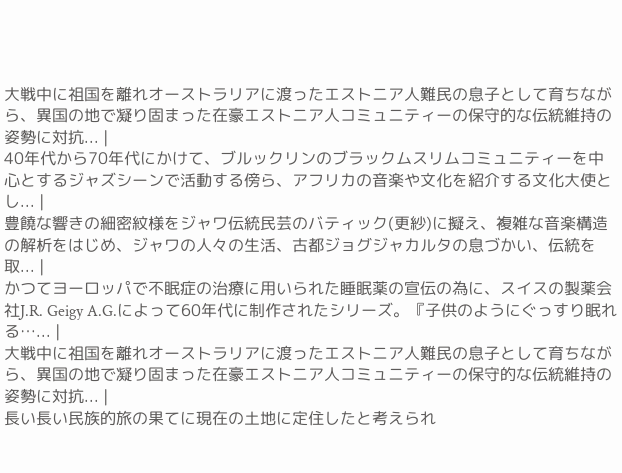大戦中に祖国を離れオーストラリアに渡ったエストニア人難民の息子として育ちながら、異国の地で凝り固まった在豪エストニア人コミュニティーの保守的な伝統維持の姿勢に対抗... |
40年代から70年代にかけて、ブルックリンのブラックムスリムコミュニティーを中心とするジャズシーンで活動する傍ら、アフリカの音楽や文化を紹介する文化大使とし... |
豊饒な響きの細密紋様をジャワ伝統民芸のバティック(更紗)に擬え、複雑な音楽構造の解析をはじめ、ジャワの人々の生活、古都ジョグジャカルタの息づかい、伝統を取... |
かつてヨーロッパで不眠症の治療に用いられた睡眠薬の宣伝の為に、スイスの製薬会社J.R. Geigy A.G.によって60年代に制作されたシリーズ。『子供のようにぐっすり眠れる…... |
大戦中に祖国を離れオーストラリアに渡ったエストニア人難民の息子として育ちながら、異国の地で凝り固まった在豪エストニア人コミュニティーの保守的な伝統維持の姿勢に対抗... |
長い長い民族的旅の果てに現在の土地に定住したと考えられ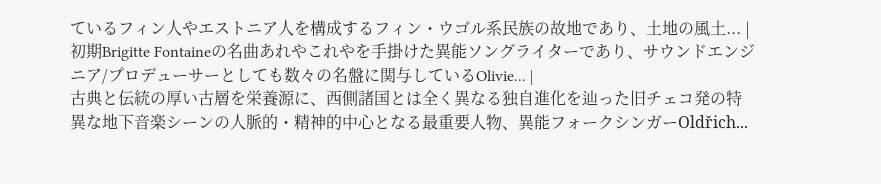ているフィン人やエストニア人を構成するフィン・ウゴル系民族の故地であり、土地の風土... |
初期Brigitte Fontaineの名曲あれやこれやを手掛けた異能ソングライターであり、サウンドエンジニア/プロデューサーとしても数々の名盤に関与しているOlivie... |
古典と伝統の厚い古層を栄養源に、西側諸国とは全く異なる独自進化を辿った旧チェコ発の特異な地下音楽シーンの人脈的・精神的中心となる最重要人物、異能フォークシンガーOldřich...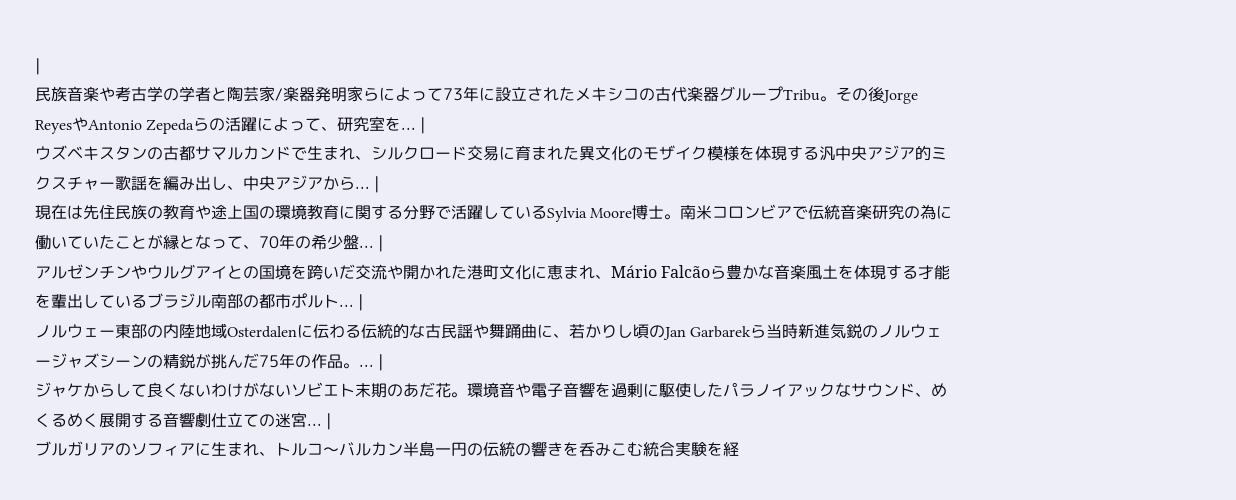|
民族音楽や考古学の学者と陶芸家/楽器発明家らによって73年に設立されたメキシコの古代楽器グループTribu。その後Jorge ReyesやAntonio Zepedaらの活躍によって、研究室を... |
ウズベキスタンの古都サマルカンドで生まれ、シルクロード交易に育まれた異文化のモザイク模様を体現する汎中央アジア的ミクスチャー歌謡を編み出し、中央アジアから... |
現在は先住民族の教育や途上国の環境教育に関する分野で活躍しているSylvia Moore博士。南米コロンビアで伝統音楽研究の為に働いていたことが縁となって、70年の希少盤... |
アルゼンチンやウルグアイとの国境を跨いだ交流や開かれた港町文化に恵まれ、Mário Falcãoら豊かな音楽風土を体現する才能を輩出しているブラジル南部の都市ポルト... |
ノルウェー東部の内陸地域Osterdalenに伝わる伝統的な古民謡や舞踊曲に、若かりし頃のJan Garbarekら当時新進気鋭のノルウェージャズシーンの精鋭が挑んだ75年の作品。... |
ジャケからして良くないわけがないソビエト末期のあだ花。環境音や電子音響を過剰に駆使したパラノイアックなサウンド、めくるめく展開する音響劇仕立ての迷宮... |
ブルガリアのソフィアに生まれ、トルコ〜バルカン半島一円の伝統の響きを呑みこむ統合実験を経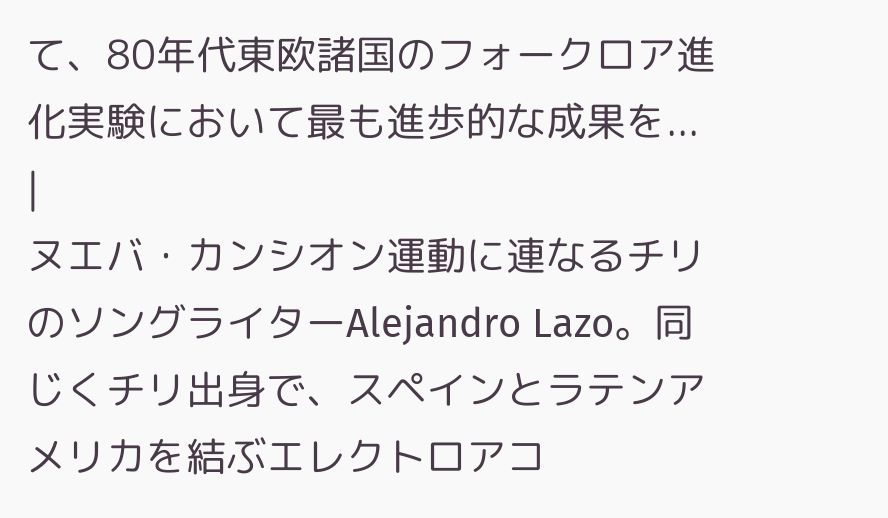て、80年代東欧諸国のフォークロア進化実験において最も進歩的な成果を... |
ヌエバ・カンシオン運動に連なるチリのソングライターAlejandro Lazo。同じくチリ出身で、スペインとラテンアメリカを結ぶエレクトロアコ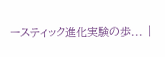ースティック進化実験の歩... |